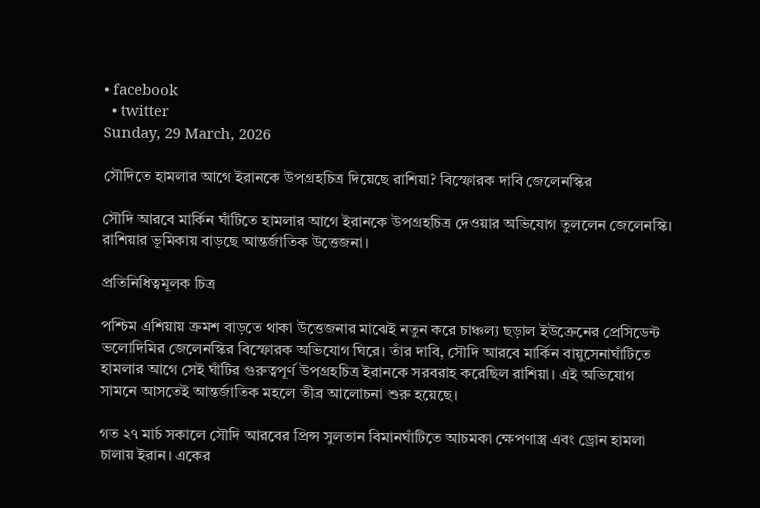• facebook
  • twitter
Sunday, 29 March, 2026

সৌদিতে হামলার আগে ইরানকে উপগ্রহচিত্র দিয়েছে রাশিয়া? বিস্ফোরক দাবি জেলেনস্কির

সৌদি আরবে মার্কিন ঘাঁটিতে হামলার আগে ইরানকে উপগ্রহচিত্র দেওয়ার অভিযোগ তুললেন জেলেনস্কি। রাশিয়ার ভূমিকায় বাড়ছে আন্তর্জাতিক উত্তেজনা।

প্রতিনিধিত্বমূলক চিত্র

পশ্চিম এশিয়ায় ক্রমশ বাড়তে থাকা উত্তেজনার মাঝেই নতুন করে চাঞ্চল্য ছড়াল ইউক্রেনের প্রেসিডেন্ট ভলোদিমির জেলেনস্কির বিস্ফোরক অভিযোগ ঘিরে। তাঁর দাবি, সৌদি আরবে মার্কিন বায়ুসেনাঘাঁটিতে হামলার আগে সেই ঘাঁটির গুরুত্বপূর্ণ উপগ্রহচিত্র ইরানকে সরবরাহ করেছিল রাশিয়া। এই অভিযোগ সামনে আসতেই আন্তর্জাতিক মহলে তীব্র আলোচনা শুরু হয়েছে।

গত ২৭ মার্চ সকালে সৌদি আরবের প্রিন্স সুলতান বিমানঘাঁটিতে আচমকা ক্ষেপণাস্ত্র এবং ড্রোন হামলা চালায় ইরান। একের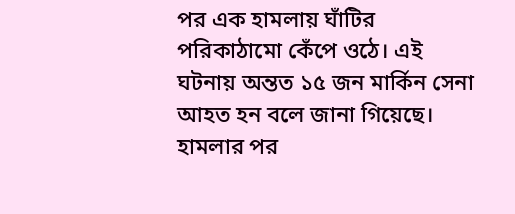পর এক হামলায় ঘাঁটির পরিকাঠামো কেঁপে ওঠে। এই ঘটনায় অন্তত ১৫ জন মার্কিন সেনা আহত হন বলে জানা গিয়েছে। হামলার পর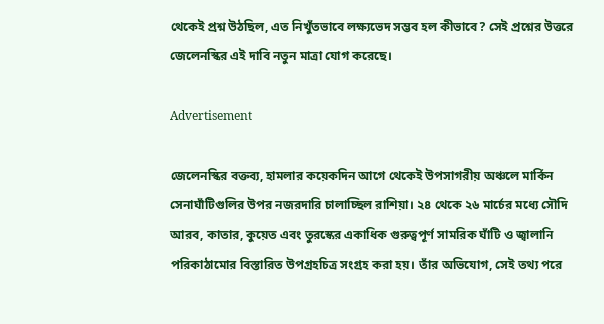থেকেই প্রশ্ন উঠছিল, এত নিখুঁতভাবে লক্ষ্যভেদ সম্ভব হল কীভাবে? সেই প্রশ্নের উত্তরে জেলেনস্কির এই দাবি নতুন মাত্রা যোগ করেছে।

Advertisement

জেলেনস্কির বক্তব্য, হামলার কয়েকদিন আগে থেকেই উপসাগরীয় অঞ্চলে মার্কিন সেনাঘাঁটিগুলির উপর নজরদারি চালাচ্ছিল রাশিয়া। ২৪ থেকে ২৬ মার্চের মধ্যে সৌদি আরব, কাতার, কুয়েত এবং তুরস্কের একাধিক গুরুত্বপূর্ণ সামরিক ঘাঁটি ও জ্বালানি পরিকাঠামোর বিস্তারিত উপগ্রহচিত্র সংগ্রহ করা হয়। তাঁর অভিযোগ, সেই তথ্য পরে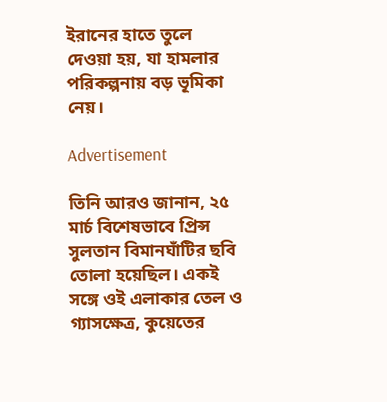ইরানের হাতে তুলে দেওয়া হয়, যা হামলার পরিকল্পনায় বড় ভূমিকা নেয়।

Advertisement

তিনি আরও জানান, ২৫ মার্চ বিশেষভাবে প্রিন্স সুলতান বিমানঘাঁটির ছবি তোলা হয়েছিল। একই সঙ্গে ওই এলাকার তেল ও গ্যাসক্ষেত্র, কুয়েতের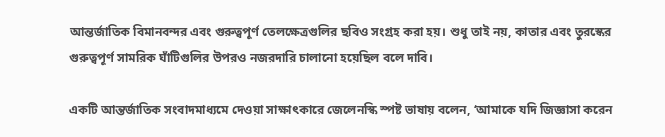আন্তর্জাতিক বিমানবন্দর এবং গুরুত্বপূর্ণ তেলক্ষেত্রগুলির ছবিও সংগ্রহ করা হয়। শুধু তাই নয়, কাতার এবং তুরস্কের গুরুত্বপূর্ণ সামরিক ঘাঁটিগুলির উপরও নজরদারি চালানো হয়েছিল বলে দাবি।

একটি আন্তর্জাতিক সংবাদমাধ্যমে দেওয়া সাক্ষাৎকারে জেলেনস্কি স্পষ্ট ভাষায় বলেন, ‘আমাকে যদি জিজ্ঞাসা করেন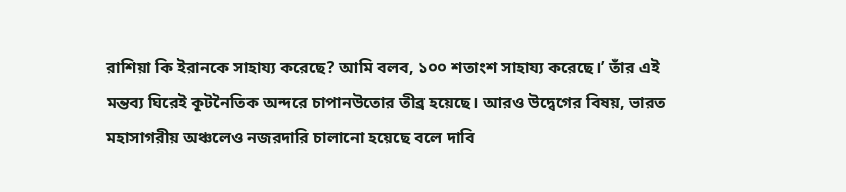রাশিয়া কি ইরানকে সাহায্য করেছে? আমি বলব, ১০০ শতাংশ সাহায্য করেছে।’ তাঁর এই মন্তব্য ঘিরেই কূটনৈতিক অন্দরে চাপানউতোর তীব্র হয়েছে। আরও উদ্বেগের বিষয়, ভারত মহাসাগরীয় অঞ্চলেও নজরদারি চালানো হয়েছে বলে দাবি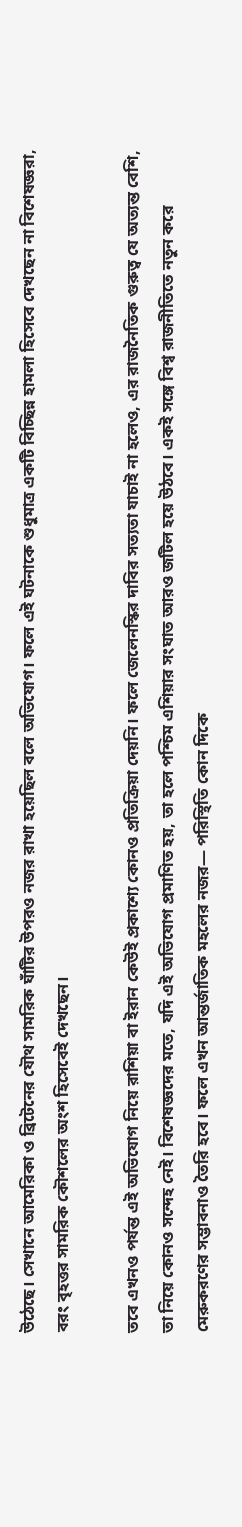উঠেছে। সেখানে আমেরিকা ও ব্রিটেনের যৌথ সামরিক ঘাঁটির উপরও নজর রাখা হয়েছিল বলে অভিযোগ। ফলে এই ঘটনাকে শুধুমাত্র একটি বিচ্ছিন্ন হামলা হিসেবে দেখছেন না বিশেষজ্ঞরা, বরং বৃহত্তর সামরিক কৌশলের অংশ হিসেবেই দেখছেন।

তবে এখনও পর্যন্ত এই অভিযোগ নিয়ে রাশিয়া বা ইরান কেউই প্রকাশ্যে কোনও প্রতিক্রিয়া দেয়নি। ফলে জেলেনস্কির দাবির সত্যতা যাচাই না হলেও, এর রাজনৈতিক গুরুত্ব যে অত্যন্ত বেশি, তা নিয়ে কোনও সন্দেহ নেই। বিশেষজ্ঞদের মতে, যদি এই অভিযোগ প্রমাণিত হয়, তা হলে পশ্চিম এশিয়ার সংঘাত আরও জটিল হয়ে উঠবে। একই সঙ্গে বিশ্ব রাজনীতিতে নতুন করে মেরুকরণের সম্ভাবনাও তৈরি হবে। ফলে এখন আন্তর্জাতিক মহলের নজর— পরিস্থিতি কোন দিকে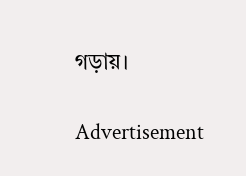গড়ায়।

Advertisement